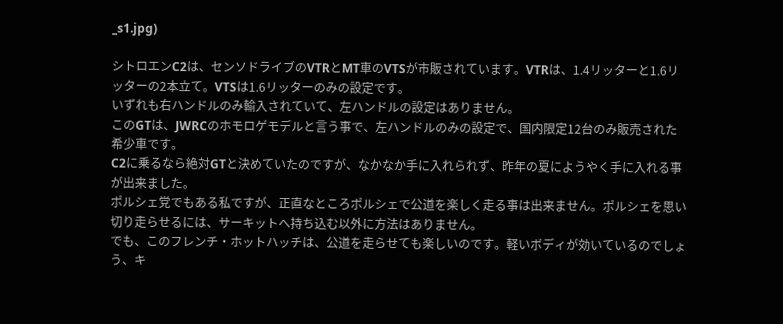_s1.jpg)

シトロエンC2は、センソドライブのVTRとMT車のVTSが市販されています。VTRは、1.4リッターと1.6リッターの2本立て。VTSは1.6リッターのみの設定です。
いずれも右ハンドルのみ輸入されていて、左ハンドルの設定はありません。
このGTは、JWRCのホモロゲモデルと言う事で、左ハンドルのみの設定で、国内限定12台のみ販売された希少車です。
C2に乗るなら絶対GTと決めていたのですが、なかなか手に入れられず、昨年の夏にようやく手に入れる事が出来ました。
ポルシェ党でもある私ですが、正直なところポルシェで公道を楽しく走る事は出来ません。ポルシェを思い切り走らせるには、サーキットへ持ち込む以外に方法はありません。
でも、このフレンチ・ホットハッチは、公道を走らせても楽しいのです。軽いボディが効いているのでしょう、キ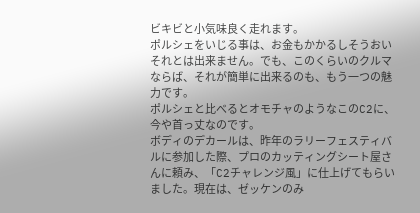ビキビと小気味良く走れます。
ポルシェをいじる事は、お金もかかるしそうおいそれとは出来ません。でも、このくらいのクルマならば、それが簡単に出来るのも、もう一つの魅力です。
ポルシェと比べるとオモチャのようなこのC2に、今や首っ丈なのです。
ボディのデカールは、昨年のラリーフェスティバルに参加した際、プロのカッティングシート屋さんに頼み、「C2チャレンジ風」に仕上げてもらいました。現在は、ゼッケンのみ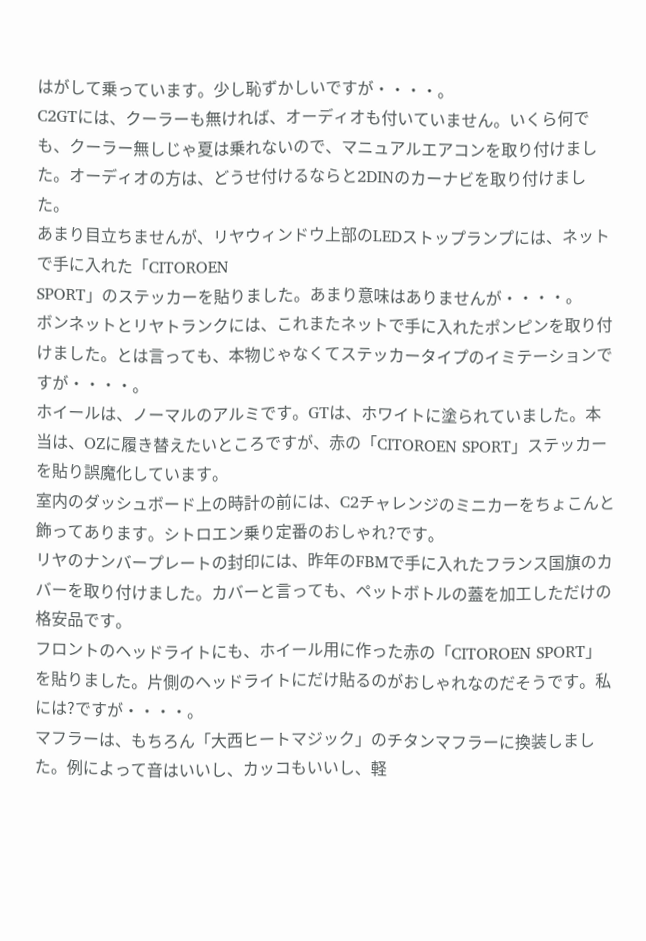はがして乗っています。少し恥ずかしいですが・・・・。
C2GTには、クーラーも無ければ、オーディオも付いていません。いくら何でも、クーラー無しじゃ夏は乗れないので、マニュアルエアコンを取り付けました。オーディオの方は、どうせ付けるならと2DINのカーナビを取り付けました。
あまり目立ちませんが、リヤウィンドウ上部のLEDストップランプには、ネットで手に入れた「CITOROEN
SPORT」のステッカーを貼りました。あまり意味はありませんが・・・・。
ボンネットとリヤトランクには、これまたネットで手に入れたポンピンを取り付けました。とは言っても、本物じゃなくてステッカータイプのイミテーションですが・・・・。
ホイールは、ノーマルのアルミです。GTは、ホワイトに塗られていました。本当は、OZに履き替えたいところですが、赤の「CITOROEN SPORT」ステッカーを貼り誤魔化しています。
室内のダッシュボード上の時計の前には、C2チャレンジのミニカーをちょこんと飾ってあります。シトロエン乗り定番のおしゃれ?です。
リヤのナンバープレートの封印には、昨年のFBMで手に入れたフランス国旗のカバーを取り付けました。カバーと言っても、ペットボトルの蓋を加工しただけの格安品です。
フロントのヘッドライトにも、ホイール用に作った赤の「CITOROEN SPORT」を貼りました。片側のヘッドライトにだけ貼るのがおしゃれなのだそうです。私には?ですが・・・・。
マフラーは、もちろん「大西ヒートマジック」のチタンマフラーに換装しました。例によって音はいいし、カッコもいいし、軽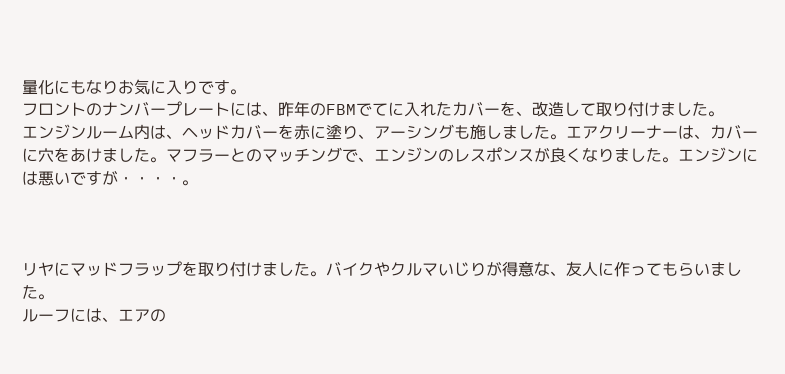量化にもなりお気に入りです。
フロントのナンバープレートには、昨年のFBMでてに入れたカバーを、改造して取り付けました。
エンジンルーム内は、ヘッドカバーを赤に塗り、アーシングも施しました。エアクリーナーは、カバーに穴をあけました。マフラーとのマッチングで、エンジンのレスポンスが良くなりました。エンジンには悪いですが・・・・。



リヤにマッドフラップを取り付けました。バイクやクルマいじりが得意な、友人に作ってもらいました。
ルーフには、エアの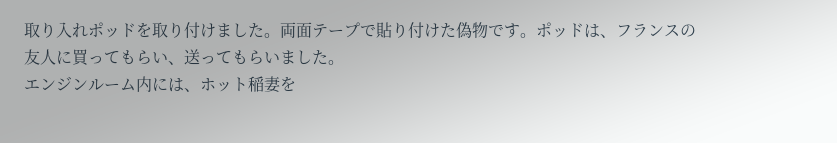取り入れポッドを取り付けました。両面テープで貼り付けた偽物です。ポッドは、フランスの友人に買ってもらい、送ってもらいました。
エンジンルーム内には、ホット稲妻を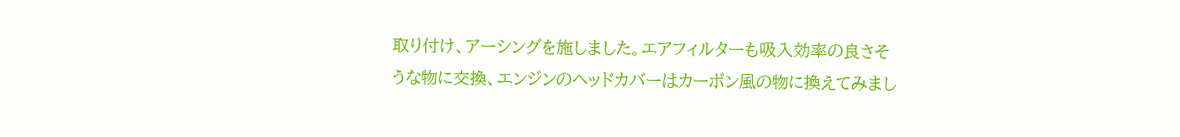取り付け、アーシングを施しました。エアフィルターも吸入効率の良さそうな物に交換、エンジンのヘッドカバーはカーボン風の物に換えてみまし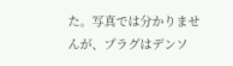た。写真では分かりませんが、プラグはデンソ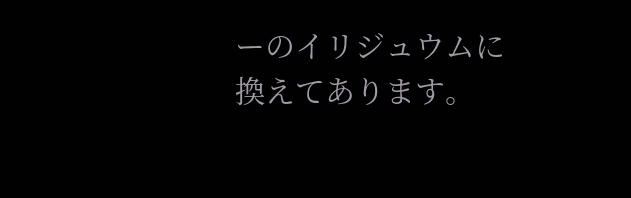ーのイリジュウムに換えてあります。